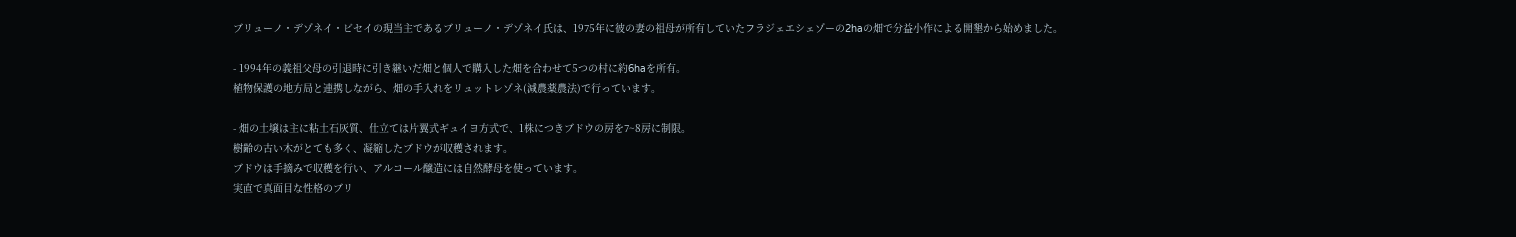ブリューノ・デゾネイ・ビセイの現当主であるブリューノ・デゾネイ氏は、1975年に彼の妻の祖母が所有していたフラジェエシェゾーの2haの畑で分益小作による開墾から始めました。

- 1994年の義祖父母の引退時に引き継いだ畑と個人で購入した畑を合わせて5つの村に約6haを所有。
植物保護の地方局と連携しながら、畑の手入れをリュットレゾネ(減農薬農法)で行っています。

- 畑の土壌は主に粘土石灰質、仕立ては片翼式ギュイヨ方式で、1株につきブドウの房を7~8房に制限。
樹齢の古い木がとても多く、凝縮したブドウが収穫されます。
ブドウは手摘みで収穫を行い、アルコール醸造には自然酵母を使っています。
実直で真面目な性格のブリ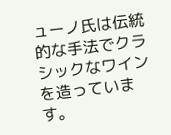ューノ氏は伝統的な手法でクラシックなワインを造っています。